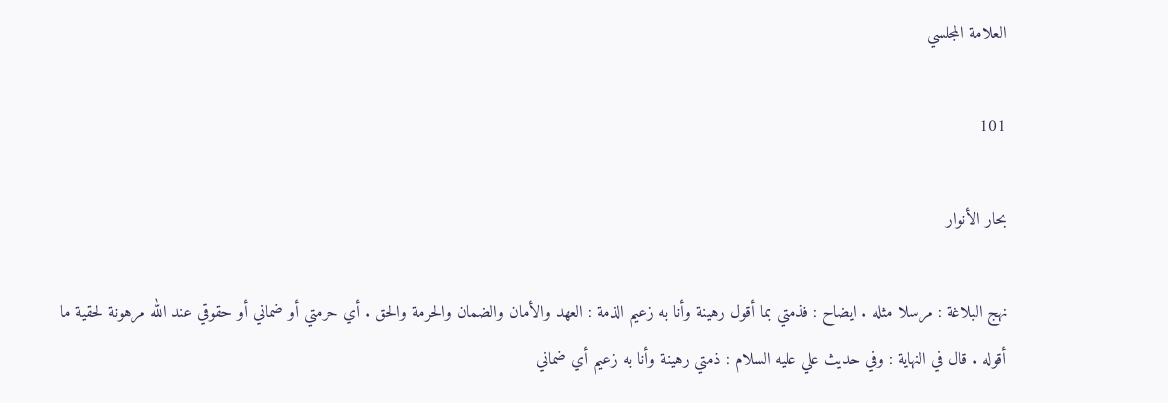العلامة المجلسي

101

بحار الأنوار

نهج البلاغة : مرسلا مثله . ايضاح : فذمتي بما أقول رهينة وأنا به زعيم الذمة : العهد والأمان والضمان والحرمة والحق . أي حرمتي أو ضماني أو حقوقي عند الله مرهونة لحقية ما أقوله . قال في النهاية : وفي حديث علي عليه السلام : ذمتي رهينة وأنا به زعيم أي ضماني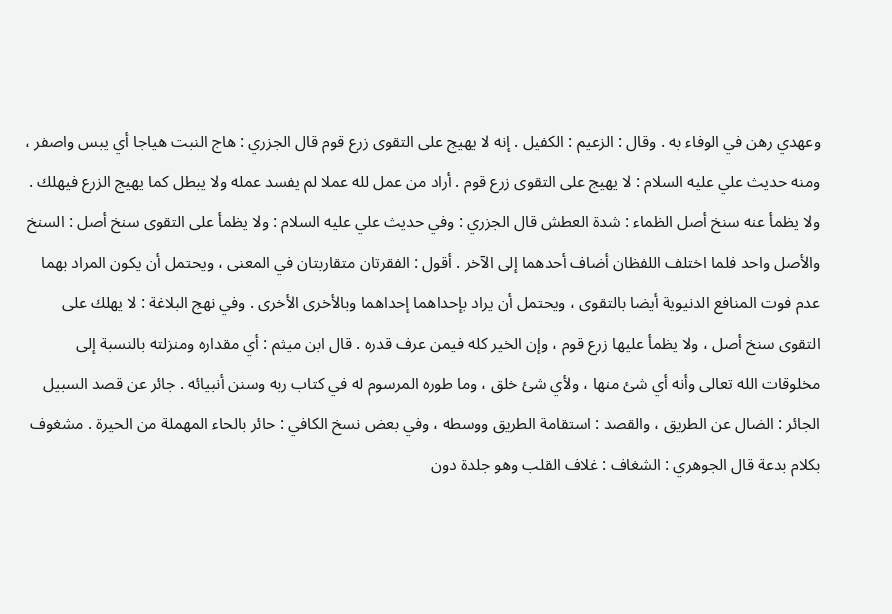وعهدي رهن في الوفاء به . وقال : الزعيم : الكفيل . إنه لا يهيج على التقوى زرع قوم قال الجزري : هاج النبت هياجا أي يبس واصفر ، ومنه حديث علي عليه السلام : لا يهيج على التقوى زرع قوم . أراد من عمل لله عملا لم يفسد عمله ولا يبطل كما يهيج الزرع فيهلك . ولا يظمأ عنه سنخ أصل الظماء : شدة العطش قال الجزري : وفي حديث علي عليه السلام : ولا يظمأ على التقوى سنخ أصل : السنخ والأصل واحد فلما اختلف اللفظان أضاف أحدهما إلى الآخر . أقول : الفقرتان متقاربتان في المعنى ، ويحتمل أن يكون المراد بهما عدم فوت المنافع الدنيوية أيضا بالتقوى ، ويحتمل أن يراد بإحداهما إحداهما وبالأخرى الأخرى . وفي نهج البلاغة : لا يهلك على التقوى سنخ أصل ، ولا يظمأ عليها زرع قوم ، وإن الخير كله فيمن عرف قدره . قال ابن ميثم : أي مقداره ومنزلته بالنسبة إلى مخلوقات الله تعالى وأنه أي شئ منها ، ولأي شئ خلق ، وما طوره المرسوم له في كتاب ربه وسنن أنبيائه . جائر عن قصد السبيل الجائر : الضال عن الطريق ، والقصد : استقامة الطريق ووسطه ، وفي بعض نسخ الكافي : حائر بالحاء المهملة من الحيرة . مشغوف بكلام بدعة قال الجوهري : الشغاف : غلاف القلب وهو جلدة دون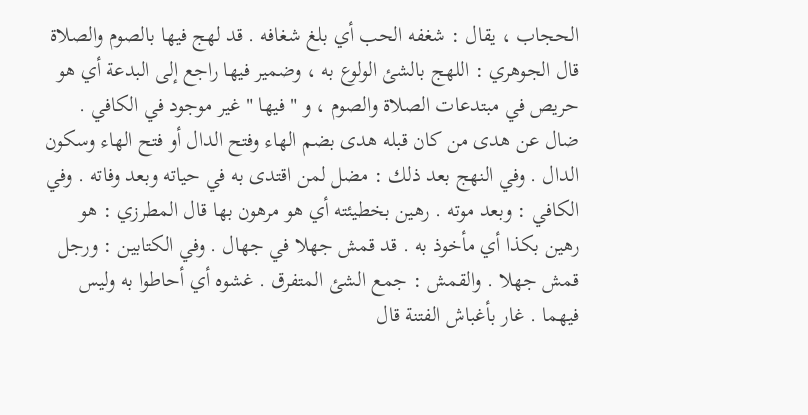الحجاب ، يقال : شغفه الحب أي بلغ شغافه . قد لهج فيها بالصوم والصلاة قال الجوهري : اللهج بالشئ الولوع به ، وضمير فيها راجع إلى البدعة أي هو حريص في مبتدعات الصلاة والصوم ، و " فيها " غير موجود في الكافي . ضال عن هدى من كان قبله هدى بضم الهاء وفتح الدال أو فتح الهاء وسكون الدال . وفي النهج بعد ذلك : مضل لمن اقتدى به في حياته وبعد وفاته . وفي الكافي : وبعد موته . رهين بخطيئته أي هو مرهون بها قال المطرزي : هو رهين بكذا أي مأخوذ به . قد قمش جهلا في جهال . وفي الكتابين : ورجل قمش جهلا . والقمش : جمع الشئ المتفرق . غشوه أي أحاطوا به وليس فيهما . غار بأغباش الفتنة قال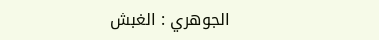الجوهري : الغبش